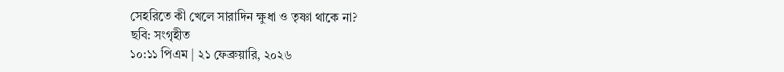সেহরিতে কী খেলে সারাদিন ক্ষুধা ও তৃষ্ণা থাকে না?
ছবি: সংগৃহীত
১০:১১ পিএম | ২১ ফেব্রুয়ারি, ২০২৬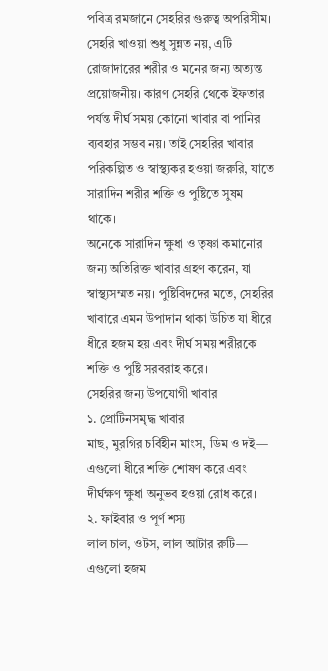পবিত্র রমজানে সেহরির গুরুত্ব অপরিসীম। সেহরি খাওয়া শুধু সুন্নত নয়, এটি রোজাদারের শরীর ও মনের জন্য অত্যন্ত প্রয়োজনীয়। কারণ সেহরি থেকে ইফতার পর্যন্ত দীর্ঘ সময় কোনো খাবার বা পানির ব্যবহার সম্ভব নয়। তাই সেহরির খাবার পরিকল্পিত ও স্বাস্থ্যকর হওয়া জরুরি, যাতে সারাদিন শরীর শক্তি ও পুষ্টিতে সুষম থাকে।
অনেকে সারাদিন ক্ষুধা ও তৃষ্ণা কমানোর জন্য অতিরিক্ত খাবার গ্রহণ করেন, যা স্বাস্থ্যসম্মত নয়। পুষ্টিবিদদের মতে, সেহরির খাবারে এমন উপাদান থাকা উচিত যা ধীরে ধীরে হজম হয় এবং দীর্ঘ সময় শরীরকে শক্তি ও পুষ্টি সরবরাহ করে।
সেহরির জন্য উপযোগী খাবার
১. প্রোটিনসমৃদ্ধ খাবার
মাছ, মুরগির চর্বিহীন মাংস, ডিম ও দই— এগুলো ধীরে শক্তি শোষণ করে এবং দীর্ঘক্ষণ ক্ষুধা অনুভব হওয়া রোধ করে।
২. ফাইবার ও পূর্ণ শস্য
লাল চাল, ওটস, লাল আটার রুটি— এগুলো হজম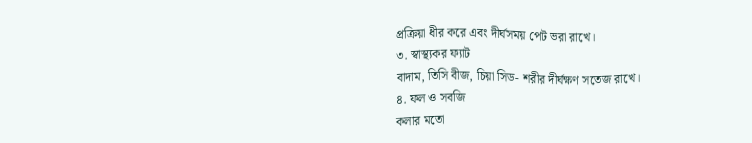প্রক্রিয়া ধীর করে এবং দীর্ঘসময় পেট ভরা রাখে।
৩. স্বাস্থ্যকর ফ্যাট
বাদাম, তিসি বীজ, চিয়া সিড- শরীর দীর্ঘক্ষণ সতেজ রাখে।
৪. ফল ও সবজি
কলার মতো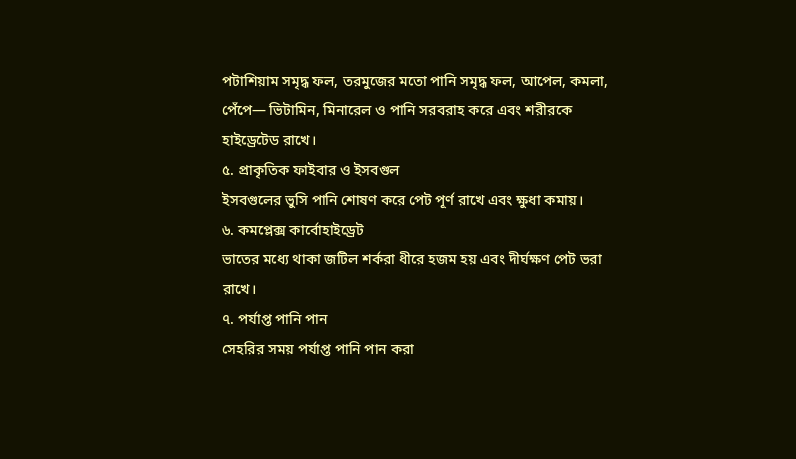পটাশিয়াম সমৃদ্ধ ফল, তরমুজের মতো পানি সমৃদ্ধ ফল, আপেল, কমলা, পেঁপে— ভিটামিন, মিনারেল ও পানি সরবরাহ করে এবং শরীরকে হাইড্রেটেড রাখে।
৫. প্রাকৃতিক ফাইবার ও ইসবগুল
ইসবগুলের ভুসি পানি শোষণ করে পেট পূর্ণ রাখে এবং ক্ষুধা কমায়।
৬. কমপ্লেক্স কার্বোহাইড্রেট
ভাতের মধ্যে থাকা জটিল শর্করা ধীরে হজম হয় এবং দীর্ঘক্ষণ পেট ভরা রাখে।
৭. পর্যাপ্ত পানি পান
সেহরির সময় পর্যাপ্ত পানি পান করা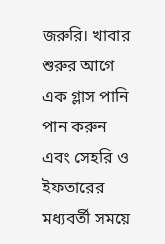জরুরি। খাবার শুরুর আগে এক গ্লাস পানি পান করুন এবং সেহরি ও ইফতারের মধ্যবর্তী সময়ে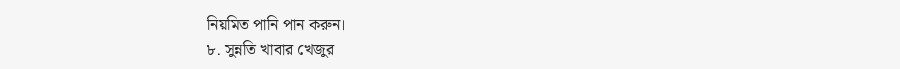নিয়মিত পানি পান করুন।
৮. সুন্নতি খাবার খেজুর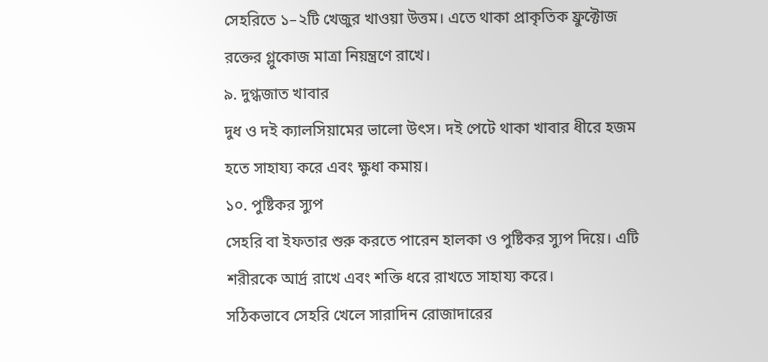সেহরিতে ১–২টি খেজুর খাওয়া উত্তম। এতে থাকা প্রাকৃতিক ফ্রুক্টোজ রক্তের গ্লুকোজ মাত্রা নিয়ন্ত্রণে রাখে।
৯. দুগ্ধজাত খাবার
দুধ ও দই ক্যালসিয়ামের ভালো উৎস। দই পেটে থাকা খাবার ধীরে হজম হতে সাহায্য করে এবং ক্ষুধা কমায়।
১০. পুষ্টিকর স্যুপ
সেহরি বা ইফতার শুরু করতে পারেন হালকা ও পুষ্টিকর স্যুপ দিয়ে। এটি শরীরকে আর্দ্র রাখে এবং শক্তি ধরে রাখতে সাহায্য করে।
সঠিকভাবে সেহরি খেলে সারাদিন রোজাদারের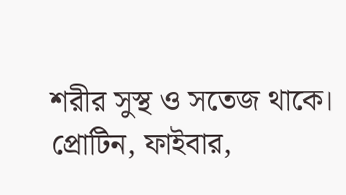শরীর সুস্থ ও সতেজ থাকে। প্রোটিন, ফাইবার,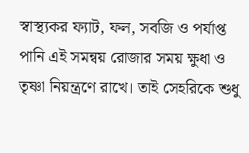স্বাস্থ্যকর ফ্যাট, ফল, সবজি ও পর্যাপ্ত পানি এই সমন্বয় রোজার সময় ক্ষুধা ও তৃষ্ণা নিয়ন্ত্রণে রাখে। তাই সেহরিকে শুধু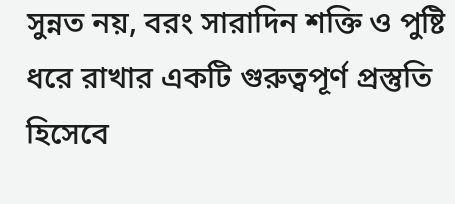সুন্নত নয়, বরং সারাদিন শক্তি ও পুষ্টি ধরে রাখার একটি গুরুত্বপূর্ণ প্রস্তুতি হিসেবে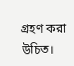গ্রহণ করা উচিত।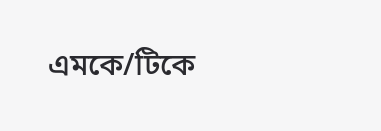এমকে/টিকে